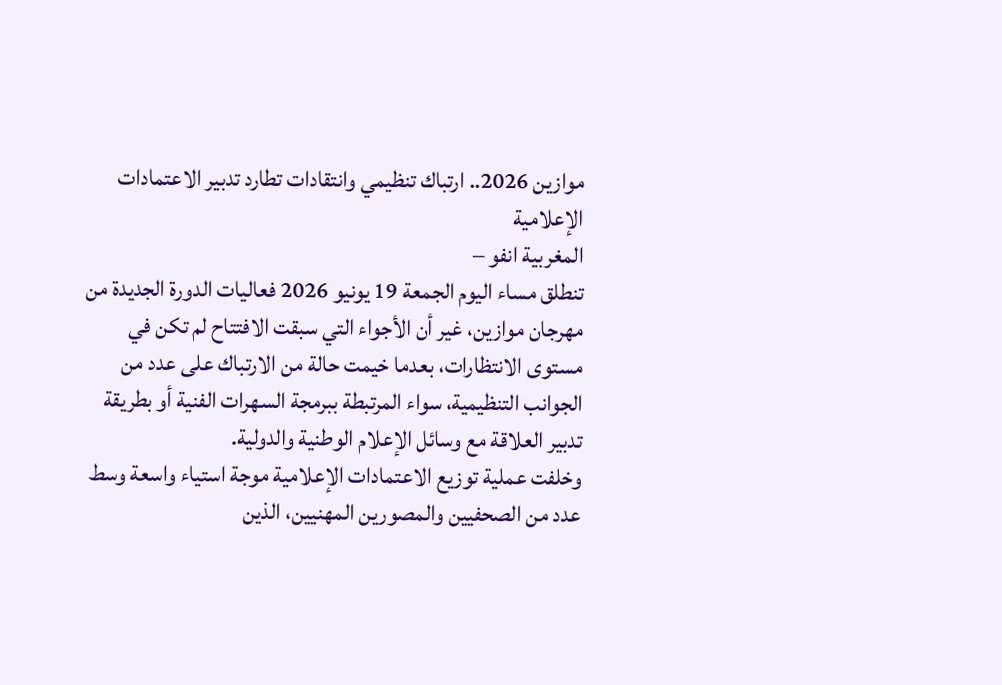موازين 2026.. ارتباك تنظيمي وانتقادات تطارد تدبير الاعتمادات الإعلامية
المغربية انفو –
تنطلق مساء اليوم الجمعة 19 يونيو 2026 فعاليات الدورة الجديدة من مهرجان موازين، غير أن الأجواء التي سبقت الافتتاح لم تكن في مستوى الانتظارات، بعدما خيمت حالة من الارتباك على عدد من الجوانب التنظيمية، سواء المرتبطة ببرمجة السهرات الفنية أو بطريقة تدبير العلاقة مع وسائل الإعلام الوطنية والدولية.
وخلفت عملية توزيع الاعتمادات الإعلامية موجة استياء واسعة وسط عدد من الصحفيين والمصورين المهنيين، الذين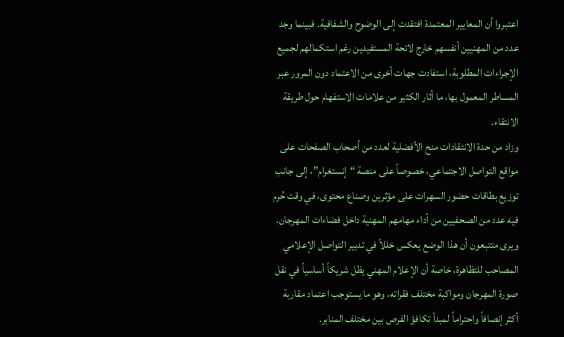اعتبروا أن المعايير المعتمدة افتقدت إلى الوضوح والشفافية. فبينما وجد عدد من المهنيين أنفسهم خارج لائحة المستفيدين رغم استكمالهم لجميع الإجراءات المطلوبة، استفادت جهات أخرى من الاعتماد دون المرور عبر المساطر المعمول بها، ما أثار الكثير من علامات الاستفهام حول طريقة الانتقاء.
وزاد من حدة الانتقادات منح الأفضلية لعدد من أصحاب الصفحات على مواقع التواصل الاجتماعي، خصوصاً على منصة “إنستغرام”، إلى جانب توزيع بطاقات حضور السهرات على مؤثرين وصناع محتوى، في وقت حُرم فيه عدد من الصحفيين من أداء مهامهم المهنية داخل فضاءات المهرجان.
ويرى متتبعون أن هذا الوضع يعكس خللاً في تدبير التواصل الإعلامي المصاحب للتظاهرة، خاصة أن الإعلام المهني يظل شريكاً أساسياً في نقل صورة المهرجان ومواكبة مختلف فقراته، وهو ما يستوجب اعتماد مقاربة أكثر إنصافاً واحتراماً لمبدأ تكافؤ الفرص بين مختلف المنابر.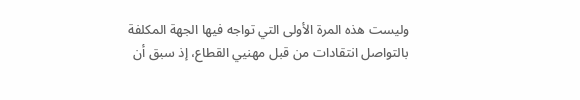وليست هذه المرة الأولى التي تواجه فيها الجهة المكلفة بالتواصل انتقادات من قبل مهنيي القطاع، إذ سبق أن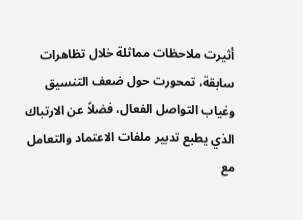أثيرت ملاحظات مماثلة خلال تظاهرات سابقة، تمحورت حول ضعف التنسيق وغياب التواصل الفعال، فضلاً عن الارتباك الذي يطبع تدبير ملفات الاعتماد والتعامل مع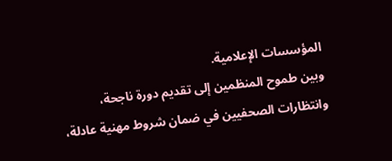المؤسسات الإعلامية.
وبين طموح المنظمين إلى تقديم دورة ناجحة، وانتظارات الصحفيين في ضمان شروط مهنية عادلة،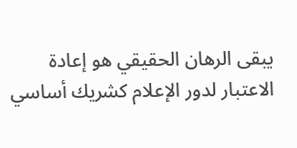يبقى الرهان الحقيقي هو إعادة الاعتبار لدور الإعلام كشريك أساسي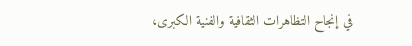في إنجاح التظاهرات الثقافية والفنية الكبرى،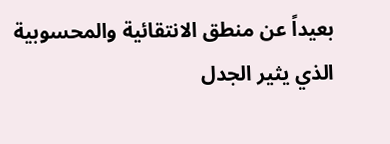بعيداً عن منطق الانتقائية والمحسوبية الذي يثير الجدل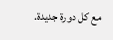مع كل دورة جديدة.